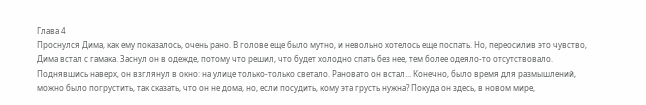Глава 4
Проснулся Дима, как ему показалось, очень рано. В голове еще было мутно, и невольно хотелось еще поспать. Но, переосилив это чувство, Дима встал с гамака. Заснул он в одежде, потому что решил, что будет холодно спать без нее, тем более одеяло-то отсутствовало.
Поднявшись наверх, он взглянул в окно: на улице только-только светало. Рановато он встал... Конечно, было время для размышлений, можно было погрустить, так сказать, что он не дома, но, если посудить, кому эта грусть нужна? Покуда он здесь, в новом мире,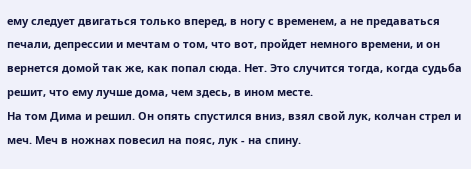ему следует двигаться только вперед, в ногу с временем, а не предаваться печали, депрессии и мечтам о том, что вот, пройдет немного времени, и он вернется домой так же, как попал сюда. Нет. Это случится тогда, когда судьба решит, что ему лучше дома, чем здесь, в ином месте.
На том Дима и решил. Он опять спустился вниз, взял свой лук, колчан стрел и меч. Меч в ножнах повесил на пояс, лук - на спину.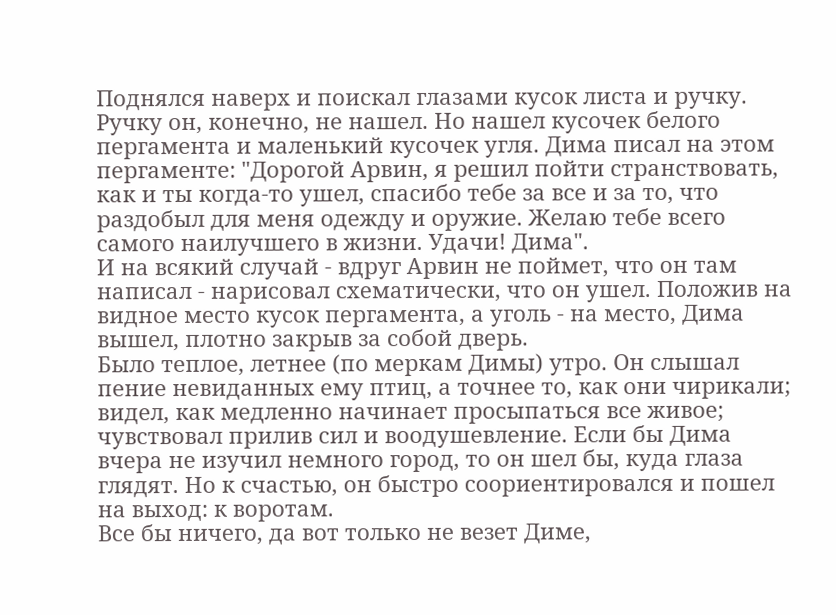Поднялся наверх и поискал глазами кусок листа и ручку. Ручку он, конечно, не нашел. Но нашел кусочек белого пергамента и маленький кусочек угля. Дима писал на этом пергаменте: "Дорогой Арвин, я решил пойти странствовать, как и ты когда-то ушел, спасибо тебе за все и за то, что раздобыл для меня одежду и оружие. Желаю тебе всего самого наилучшего в жизни. Удачи! Дима".
И на всякий случай - вдруг Арвин не поймет, что он там написал - нарисовал схематически, что он ушел. Положив на видное место кусок пергамента, а уголь - на место, Дима вышел, плотно закрыв за собой дверь.
Было теплое, летнее (по меркам Димы) утро. Он слышал пение невиданных ему птиц, а точнее то, как они чирикали; видел, как медленно начинает просыпаться все живое; чувствовал прилив сил и воодушевление. Если бы Дима вчера не изучил немного город, то он шел бы, куда глаза глядят. Но к счастью, он быстро соориентировался и пошел на выход: к воротам.
Все бы ничего, да вот только не везет Диме,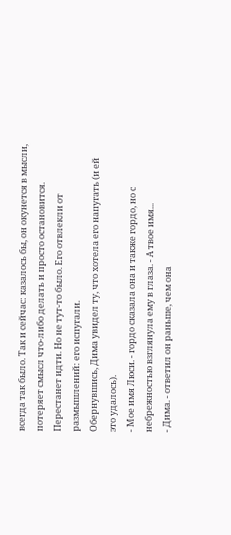всегда так было. Так и сейчас: казалось бы, он окунется в мысли, потеряет смысл что-либо делать и просто остановится. Перестанет идти. Но не тут-то было. Его отвлекли от размышлений: его испугали.
Обернувшись, Дима увидел ту, что хотела его напугать (и ей это удалось).
- Мое имя Люси. - гордо сказала она и также гордо, но с небрежностью взглянула ему в глаза. - А твое имя...
- Дима. - ответил он раньше, чем она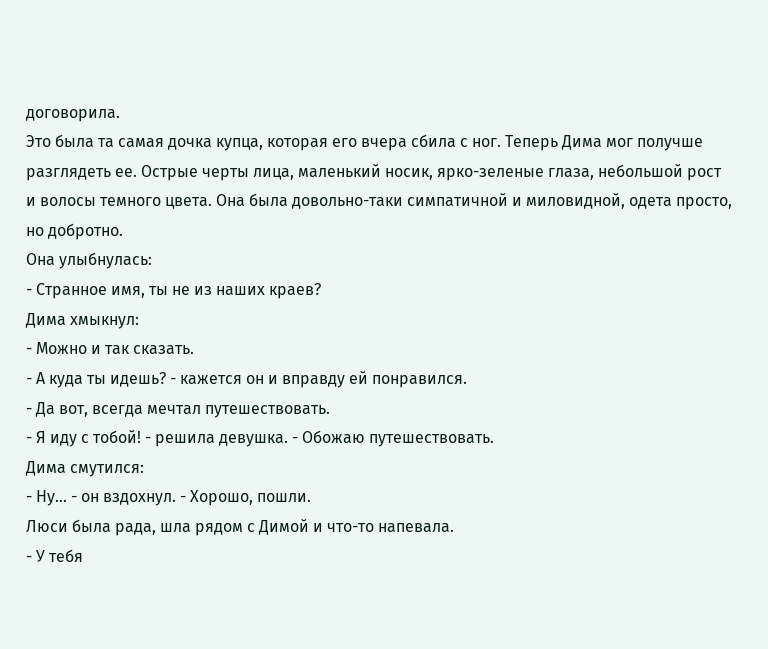договорила.
Это была та самая дочка купца, которая его вчера сбила с ног. Теперь Дима мог получше разглядеть ее. Острые черты лица, маленький носик, ярко-зеленые глаза, небольшой рост и волосы темного цвета. Она была довольно-таки симпатичной и миловидной, одета просто, но добротно.
Она улыбнулась:
- Странное имя, ты не из наших краев?
Дима хмыкнул:
- Можно и так сказать.
- А куда ты идешь? - кажется он и вправду ей понравился.
- Да вот, всегда мечтал путешествовать.
- Я иду с тобой! - решила девушка. - Обожаю путешествовать.
Дима смутился:
- Ну... - он вздохнул. - Хорошо, пошли.
Люси была рада, шла рядом с Димой и что-то напевала.
- У тебя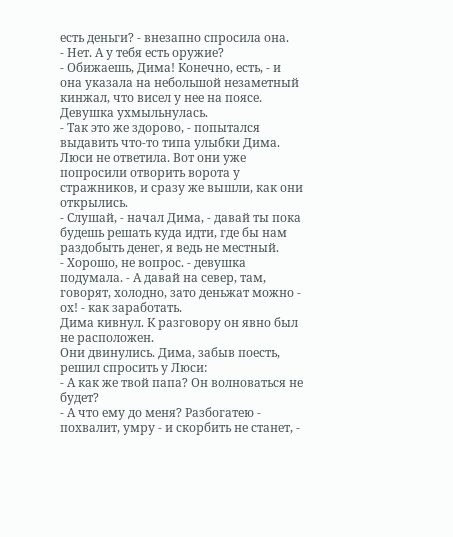есть деньги? - внезапно спросила она.
- Нет. А у тебя есть оружие?
- Обижаешь, Дима! Конечно, есть, - и она указала на небольшой незаметный кинжал, что висел у нее на поясе. Девушка ухмыльнулась.
- Так это же здорово, - попытался выдавить что-то типа улыбки Дима.
Люси не ответила. Вот они уже попросили отворить ворота у стражников, и сразу же вышли, как они открылись.
- Слушай, - начал Дима, - давай ты пока будешь решать куда идти, где бы нам раздобыть денег, я ведь не местный.
- Хорошо, не вопрос. - девушка подумала. - А давай на север, там, говорят, холодно, зато деньжат можно - ох! - как заработать.
Дима кивнул. К разговору он явно был не расположен.
Они двинулись. Дима, забыв поесть, решил спросить у Люси:
- А как же твой папа? Он волноваться не будет?
- А что ему до меня? Разбогатею - похвалит, умру - и скорбить не станет, -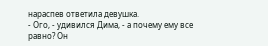нараспев ответила девушка.
- Ого, - удивился Дима, - а почему ему все равно? Он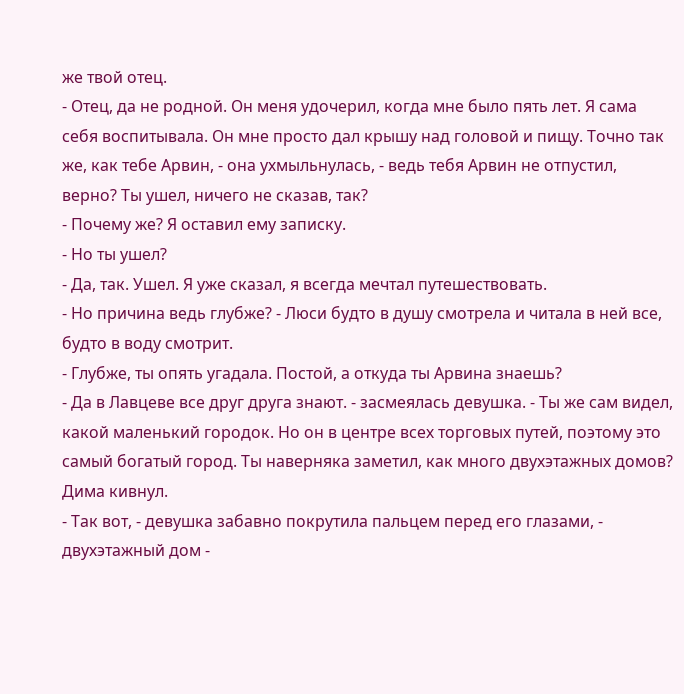же твой отец.
- Отец, да не родной. Он меня удочерил, когда мне было пять лет. Я сама себя воспитывала. Он мне просто дал крышу над головой и пищу. Точно так же, как тебе Арвин, - она ухмыльнулась, - ведь тебя Арвин не отпустил, верно? Ты ушел, ничего не сказав, так?
- Почему же? Я оставил ему записку.
- Но ты ушел?
- Да, так. Ушел. Я уже сказал, я всегда мечтал путешествовать.
- Но причина ведь глубже? - Люси будто в душу смотрела и читала в ней все, будто в воду смотрит.
- Глубже, ты опять угадала. Постой, а откуда ты Арвина знаешь?
- Да в Лавцеве все друг друга знают. - засмеялась девушка. - Ты же сам видел, какой маленький городок. Но он в центре всех торговых путей, поэтому это самый богатый город. Ты наверняка заметил, как много двухэтажных домов?
Дима кивнул.
- Так вот, - девушка забавно покрутила пальцем перед его глазами, - двухэтажный дом -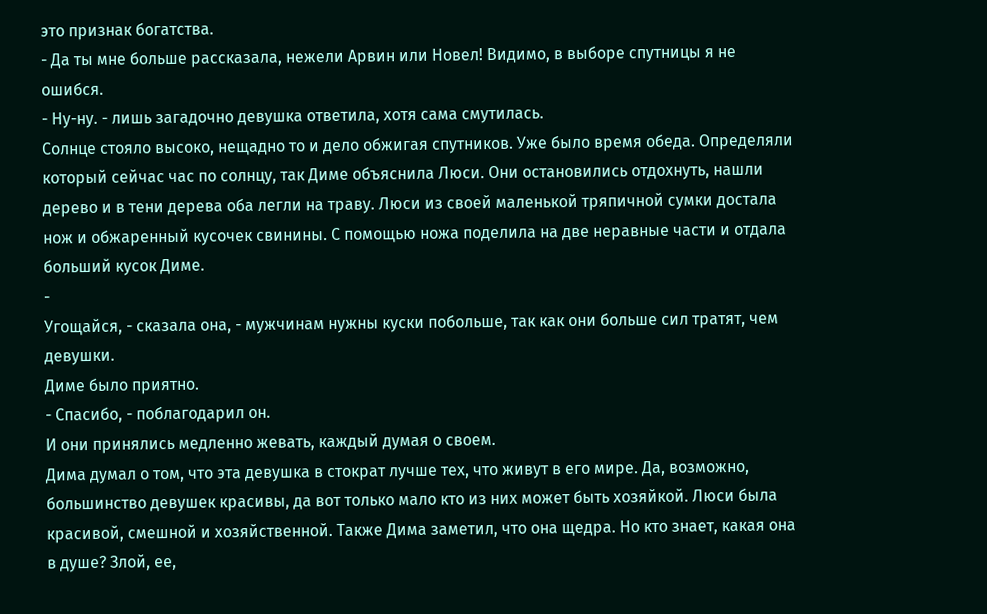это признак богатства.
- Да ты мне больше рассказала, нежели Арвин или Новел! Видимо, в выборе спутницы я не ошибся.
- Ну-ну. - лишь загадочно девушка ответила, хотя сама смутилась.
Солнце стояло высоко, нещадно то и дело обжигая спутников. Уже было время обеда. Определяли который сейчас час по солнцу, так Диме объяснила Люси. Они остановились отдохнуть, нашли дерево и в тени дерева оба легли на траву. Люси из своей маленькой тряпичной сумки достала нож и обжаренный кусочек свинины. С помощью ножа поделила на две неравные части и отдала больший кусок Диме.
-
Угощайся, - сказала она, - мужчинам нужны куски побольше, так как они больше сил тратят, чем девушки.
Диме было приятно.
- Спасибо, - поблагодарил он.
И они принялись медленно жевать, каждый думая о своем.
Дима думал о том, что эта девушка в стократ лучше тех, что живут в его мире. Да, возможно, большинство девушек красивы, да вот только мало кто из них может быть хозяйкой. Люси была красивой, смешной и хозяйственной. Также Дима заметил, что она щедра. Но кто знает, какая она в душе? Злой, ее,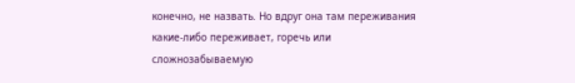конечно, не назвать. Но вдруг она там переживания какие-либо переживает, горечь или сложнозабываемую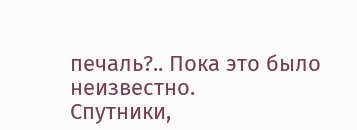печаль?.. Пока это было неизвестно.
Спутники,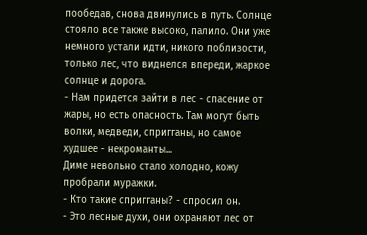пообедав, снова двинулись в путь. Солнце стояло все также высоко, палило. Они уже немного устали идти, никого поблизости, только лес, что виднелся впереди, жаркое солнце и дорога.
- Нам придется зайти в лес - спасение от жары, но есть опасность. Там могут быть волки, медведи, спригганы, но самое худшее - некроманты...
Диме невольно стало холодно, кожу пробрали муражки.
- Кто такие спригганы? - спросил он.
- Это лесные духи, они охраняют лес от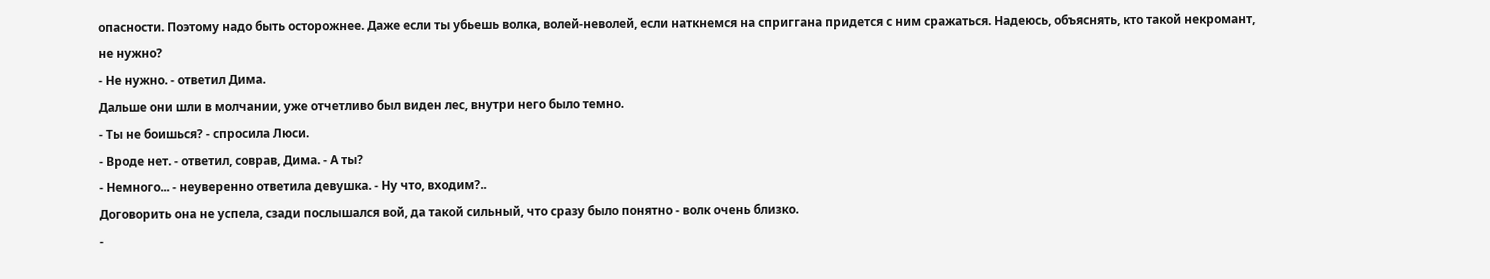опасности. Поэтому надо быть осторожнее. Даже если ты убьешь волка, волей-неволей, если наткнемся на сприггана придется с ним сражаться. Надеюсь, объяснять, кто такой некромант, не нужно?
- Не нужно. - ответил Дима.
Дальше они шли в молчании, уже отчетливо был виден лес, внутри него было темно.
- Ты не боишься? - спросила Люси.
- Вроде нет. - ответил, соврав, Дима. - А ты?
- Немного... - неуверенно ответила девушка. - Ну что, входим?..
Договорить она не успела, сзади послышался вой, да такой сильный, что сразу было понятно - волк очень близко.
-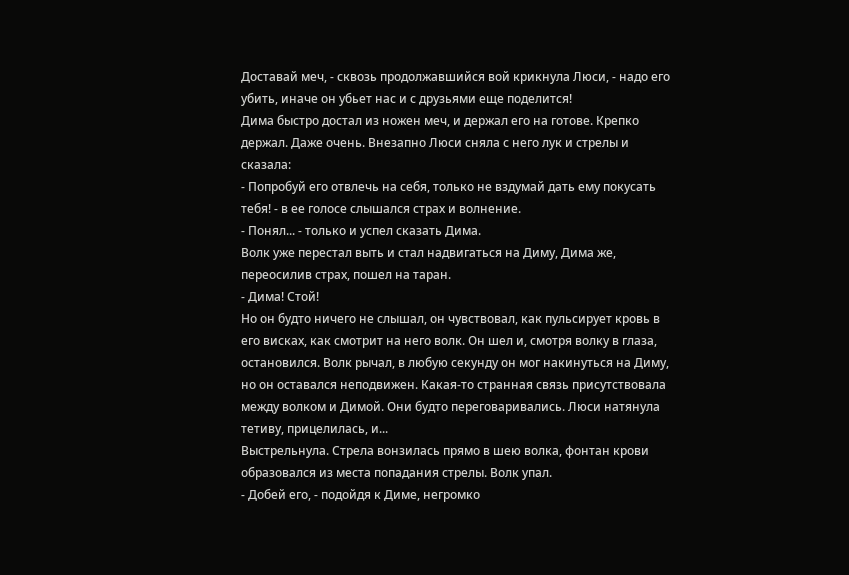Доставай меч, - сквозь продолжавшийся вой крикнула Люси, - надо его убить, иначе он убьет нас и с друзьями еще поделится!
Дима быстро достал из ножен меч, и держал его на готове. Крепко держал. Даже очень. Внезапно Люси сняла с него лук и стрелы и сказала:
- Попробуй его отвлечь на себя, только не вздумай дать ему покусать тебя! - в ее голосе слышался страх и волнение.
- Понял... - только и успел сказать Дима.
Волк уже перестал выть и стал надвигаться на Диму, Дима же, переосилив страх, пошел на таран.
- Дима! Стой!
Но он будто ничего не слышал, он чувствовал, как пульсирует кровь в его висках, как смотрит на него волк. Он шел и, смотря волку в глаза, остановился. Волк рычал, в любую секунду он мог накинуться на Диму, но он оставался неподвижен. Какая-то странная связь присутствовала между волком и Димой. Они будто переговаривались. Люси натянула тетиву, прицелилась, и...
Выстрельнула. Стрела вонзилась прямо в шею волка, фонтан крови образовался из места попадания стрелы. Волк упал.
- Добей его, - подойдя к Диме, негромко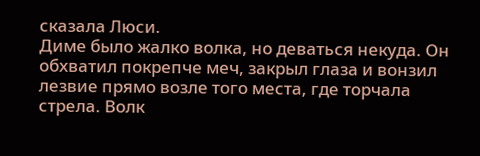сказала Люси.
Диме было жалко волка, но деваться некуда. Он обхватил покрепче меч, закрыл глаза и вонзил лезвие прямо возле того места, где торчала стрела. Волк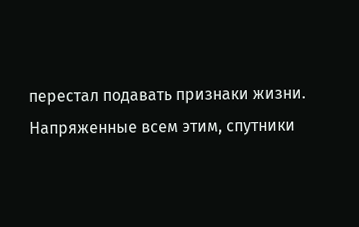перестал подавать признаки жизни.
Напряженные всем этим, спутники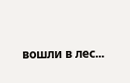вошли в лес...